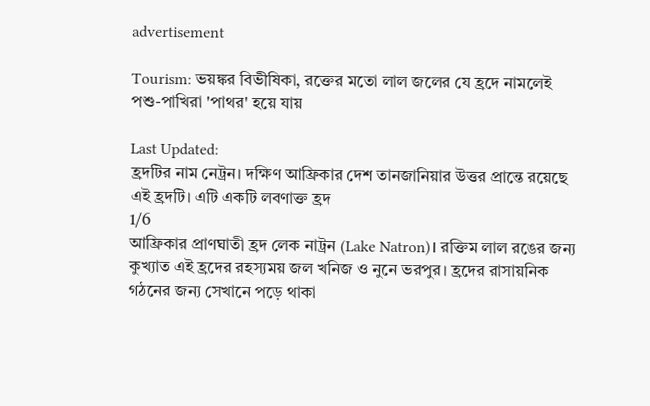advertisement

Tourism: ভয়ঙ্কর বিভীষিকা, রক্তের মতো লাল জলের যে হ্রদে নামলেই পশু-পাখিরা 'পাথর' হয়ে যায়

Last Updated:
হ্রদটির নাম নেট্রন। দক্ষিণ আফ্রিকার দেশ তানজানিয়ার উত্তর প্রান্তে রয়েছে এই হ্রদটি। এটি একটি লবণাক্ত হ্রদ
1/6
আফ্রিকার প্রাণঘাতী হ্রদ লেক নাট্রন (Lake Natron)। রক্তিম লাল রঙের জন্য কুখ্যাত এই হ্রদের রহস্যময় জল খনিজ ও নুনে ভরপুর। হ্রদের রাসায়নিক গঠনের জন্য সেখানে পড়ে থাকা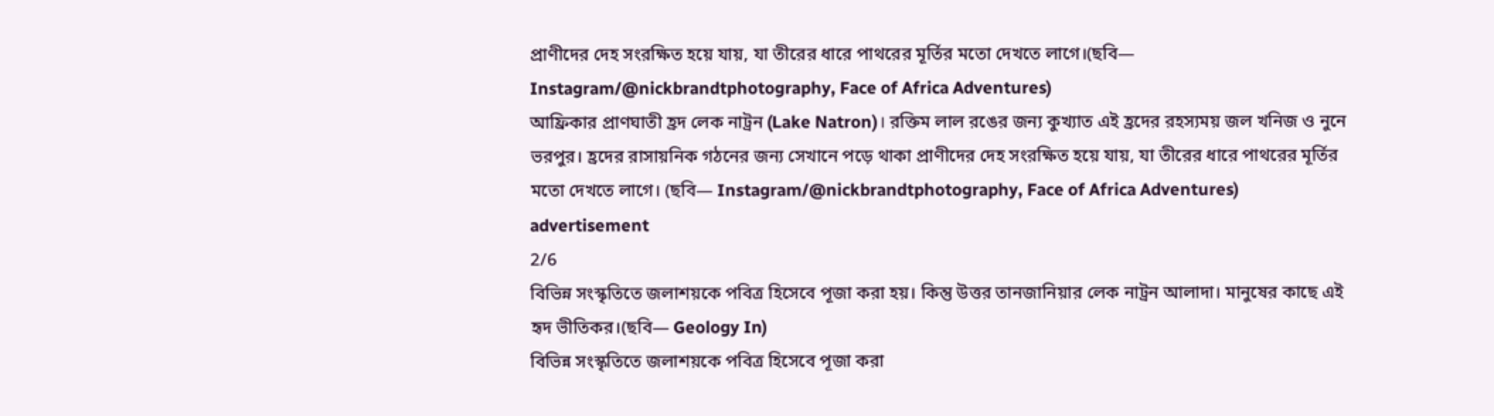প্রাণীদের দেহ সংরক্ষিত হয়ে যায়, যা তীরের ধারে পাথরের মূর্তির মতো দেখতে লাগে।(ছবি— Instagram/@nickbrandtphotography, Face of Africa Adventures)
আফ্রিকার প্রাণঘাতী হ্রদ লেক নাট্রন (Lake Natron)। রক্তিম লাল রঙের জন্য কুখ্যাত এই হ্রদের রহস্যময় জল খনিজ ও নুনে ভরপুর। হ্রদের রাসায়নিক গঠনের জন্য সেখানে পড়ে থাকা প্রাণীদের দেহ সংরক্ষিত হয়ে যায়, যা তীরের ধারে পাথরের মূর্তির মতো দেখতে লাগে। (ছবি— Instagram/@nickbrandtphotography, Face of Africa Adventures)
advertisement
2/6
বিভিন্ন সংস্কৃতিতে জলাশয়কে পবিত্র হিসেবে পূজা করা হয়। কিন্তু উত্তর তানজানিয়ার লেক নাট্রন আলাদা। মানুষের কাছে এই হৃদ ভীতিকর।(ছবি— Geology In)
বিভিন্ন সংস্কৃতিতে জলাশয়কে পবিত্র হিসেবে পূজা করা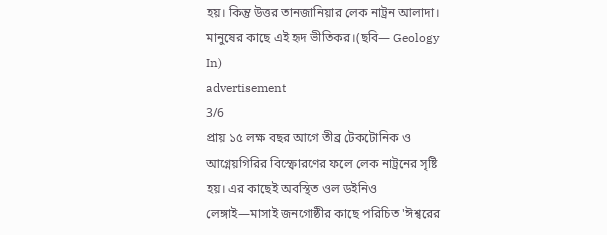হয়। কিন্তু উত্তর তানজানিয়ার লেক নাট্রন আলাদা। মানুষের কাছে এই হৃদ ভীতিকর।(ছবি— Geology In)
advertisement
3/6
প্রায় ১৫ লক্ষ বছর আগে তীব্র টেকটোনিক ও আগ্নেয়গিরির বিস্ফোরণের ফলে লেক নাট্রনের সৃষ্টি হয়। এর কাছেই অবস্থিত ওল ডইনিও লেঙ্গাই—মাসাই জনগোষ্ঠীর কাছে পরিচিত 'ঈশ্বরের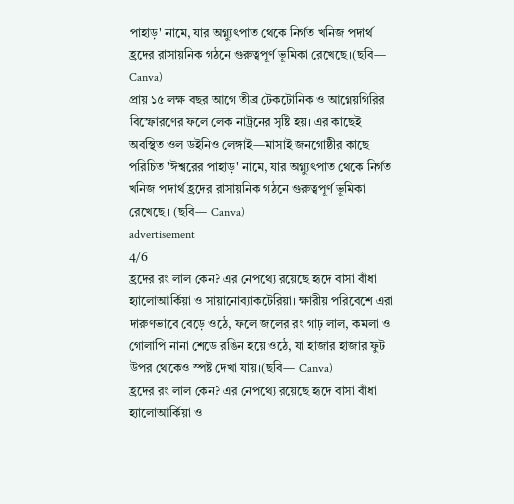পাহাড়' নামে, যার অগ্ন্যুৎপাত থেকে নির্গত খনিজ পদার্থ হ্রদের রাসায়নিক গঠনে গুরুত্বপূর্ণ ভূমিকা রেখেছে।(ছবি— Canva)
প্রায় ১৫ লক্ষ বছর আগে তীব্র টেকটোনিক ও আগ্নেয়গিরির বিস্ফোরণের ফলে লেক নাট্রনের সৃষ্টি হয়। এর কাছেই অবস্থিত ওল ডইনিও লেঙ্গাই—মাসাই জনগোষ্ঠীর কাছে পরিচিত 'ঈশ্বরের পাহাড়' নামে, যার অগ্ন্যুৎপাত থেকে নির্গত খনিজ পদার্থ হ্রদের রাসায়নিক গঠনে গুরুত্বপূর্ণ ভূমিকা রেখেছে। (ছবি— Canva)
advertisement
4/6
হ্রদের রং লাল কেন? এর নেপথ্যে রয়েছে হৃদে বাসা বাঁধা হ্যালোআর্কিয়া ও সায়ানোব্যাকটেরিয়া। ক্ষারীয় পরিবেশে এরা দারুণভাবে বেড়ে ওঠে, ফলে জলের রং গাঢ় লাল, কমলা ও গোলাপি নানা শেডে রঙিন হয়ে ওঠে, যা হাজার হাজার ফুট উপর থেকেও স্পষ্ট দেখা যায়।(ছবি— Canva)
হ্রদের রং লাল কেন? এর নেপথ্যে রয়েছে হৃদে বাসা বাঁধা হ্যালোআর্কিয়া ও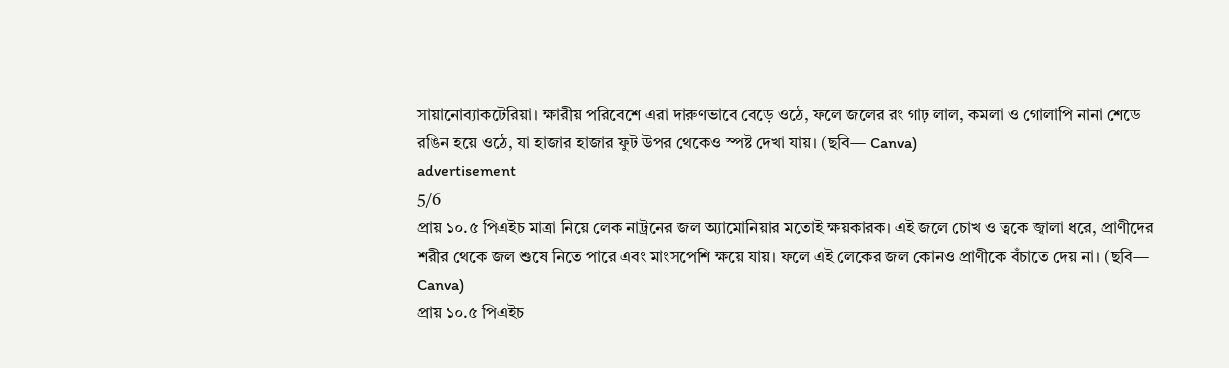সায়ানোব্যাকটেরিয়া। ক্ষারীয় পরিবেশে এরা দারুণভাবে বেড়ে ওঠে, ফলে জলের রং গাঢ় লাল, কমলা ও গোলাপি নানা শেডে রঙিন হয়ে ওঠে, যা হাজার হাজার ফুট উপর থেকেও স্পষ্ট দেখা যায়। (ছবি— Canva)
advertisement
5/6
প্রায় ১০.৫ পিএইচ মাত্রা নিয়ে লেক নাট্রনের জল অ্যামোনিয়ার মতোই ক্ষয়কারক। এই জলে চোখ ও ত্বকে জ্বালা ধরে, প্রাণীদের শরীর থেকে জল শুষে নিতে পারে এবং মাংসপেশি ক্ষয়ে যায়। ফলে এই লেকের জল কোনও প্রাণীকে বঁচাতে দেয় না। (ছবি— Canva)
প্রায় ১০.৫ পিএইচ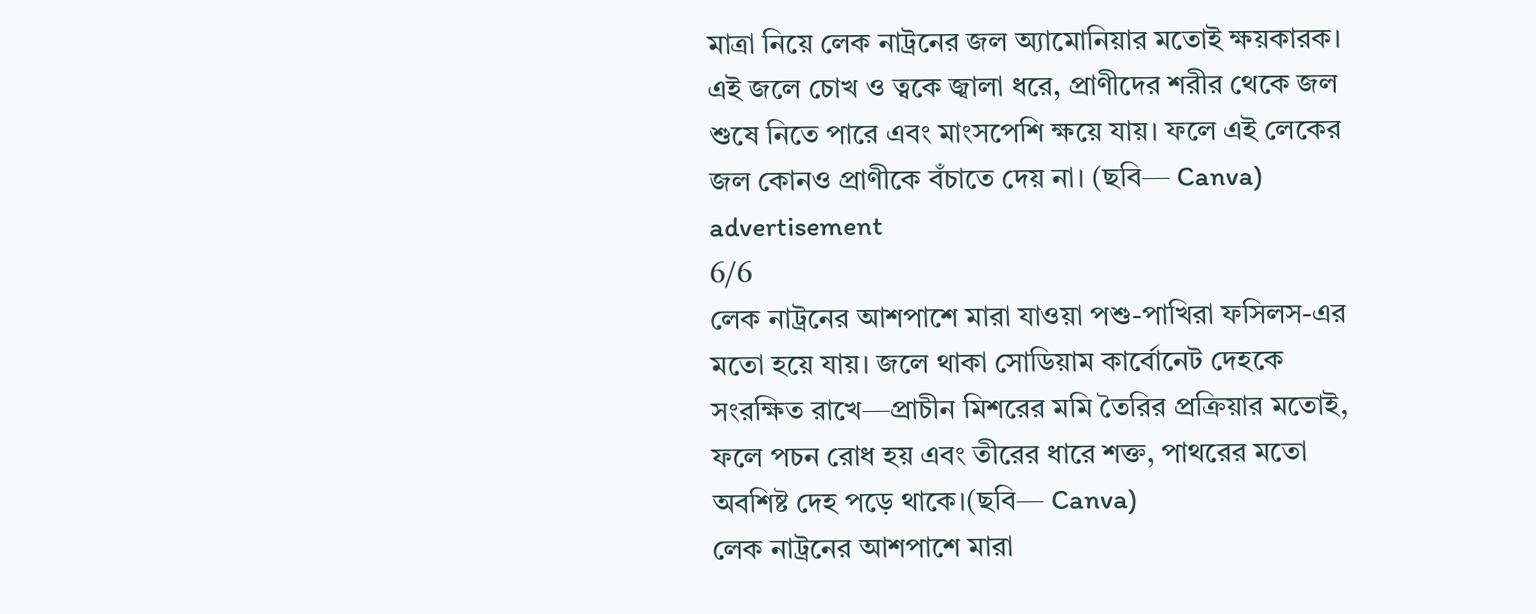মাত্রা নিয়ে লেক নাট্রনের জল অ্যামোনিয়ার মতোই ক্ষয়কারক। এই জলে চোখ ও ত্বকে জ্বালা ধরে, প্রাণীদের শরীর থেকে জল শুষে নিতে পারে এবং মাংসপেশি ক্ষয়ে যায়। ফলে এই লেকের জল কোনও প্রাণীকে বঁচাতে দেয় না। (ছবি— Canva)
advertisement
6/6
লেক নাট্রনের আশপাশে মারা যাওয়া পশু-পাখিরা ফসিলস-এর মতো হয়ে যায়। জলে থাকা সোডিয়াম কার্বোনেট দেহকে সংরক্ষিত রাখে—প্রাচীন মিশরের মমি তৈরির প্রক্রিয়ার মতোই, ফলে পচন রোধ হয় এবং তীরের ধারে শক্ত, পাথরের মতো অবশিষ্ট দেহ পড়ে থাকে।(ছবি— Canva)
লেক নাট্রনের আশপাশে মারা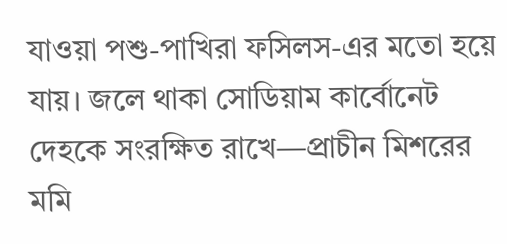যাওয়া পশু-পাখিরা ফসিলস-এর মতো হয়ে যায়। জলে থাকা সোডিয়াম কার্বোনেট দেহকে সংরক্ষিত রাখে—প্রাচীন মিশরের মমি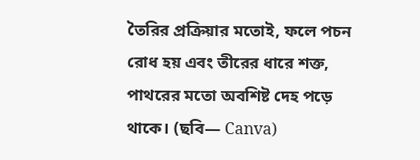তৈরির প্রক্রিয়ার মতোই, ফলে পচন রোধ হয় এবং তীরের ধারে শক্ত, পাথরের মতো অবশিষ্ট দেহ পড়ে থাকে। (ছবি— Canva)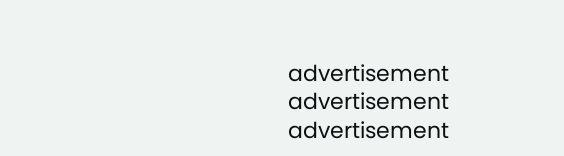advertisement
advertisement
advertisement